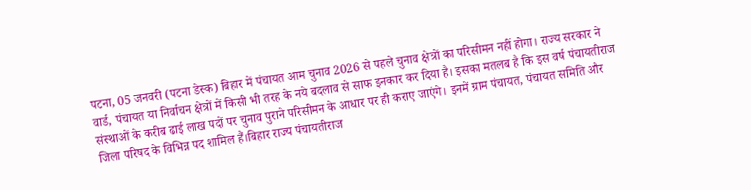पटना, 05 जनवरी (पटना डेस्क) बिहार में पंचायत आम चुनाव 2026 से पहले चुनाव क्षेत्रों का परिसीमन नहीं होगा। राज्य सरकार ने वार्ड, पंचायत या निर्वाचन क्षेत्रों में किसी भी तरह के नये बदलाव से साफ इनकार कर दिया है। इसका मतलब है कि इस वर्ष पंचायतीराज संस्थाओं के करीब ढाई लाख पदों पर चुनाव पुराने परिसीमन के आधार पर ही कराए जाएंगे। इनमें ग्राम पंचायत, पंचायत समिति और जिला परिषद के विभिन्न पद शामिल हैं।बिहार राज्य पंचायतीराज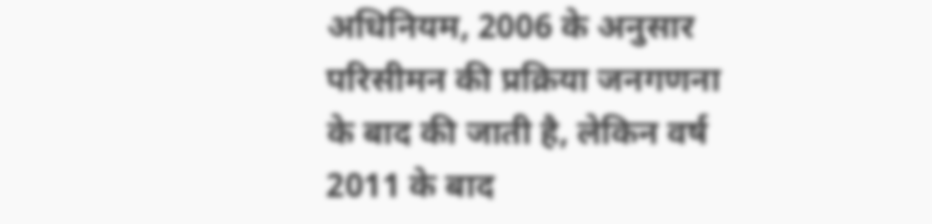अधिनियम, 2006 के अनुसार परिसीमन की प्रक्रिया जनगणना के बाद की जाती है, लेकिन वर्ष 2011 के बाद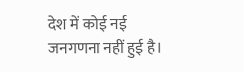देश में कोई नई जनगणना नहीं हुई है।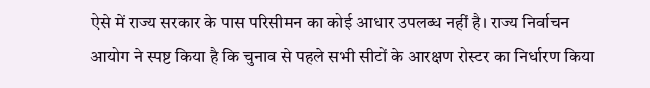ऐसे में राज्य सरकार के पास परिसीमन का कोई आधार उपलब्ध नहीं है। राज्य निर्वाचन आयोग ने स्पष्ट किया है कि चुनाव से पहले सभी सीटों के आरक्षण रोस्टर का निर्धारण किया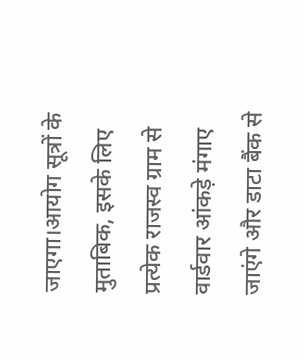जाएगा।आयोग सूत्रों के मुताबिक, इसके लिए प्रत्येक राजस्व ग्राम से वार्डवार आंकड़े मंगाए जाएंगे और डाटा बैंक से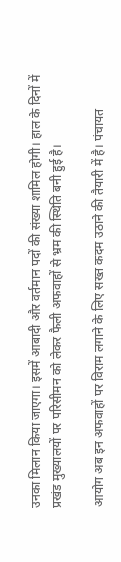उनका मिलान किया जाएगा। इसमें आबादी और वर्तमान पदों की संख्या शामिल होगी। हाल के दिनों में प्रखंड मुख्यालयों पर परिसीमन को लेकर फैली अफवाहों से भ्रम की स्थिति बनी हुई है।

आयोग अब इन अफवाहों पर विराम लगाने के लिए सख्त कदम उठाने की तैयारी में है। पंचायत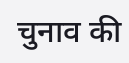चुनाव की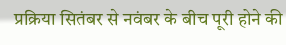प्रक्रिया सितंबर से नवंबर के बीच पूरी होने की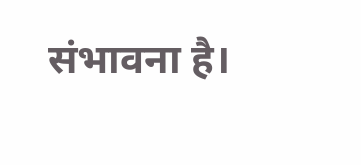संभावना है।